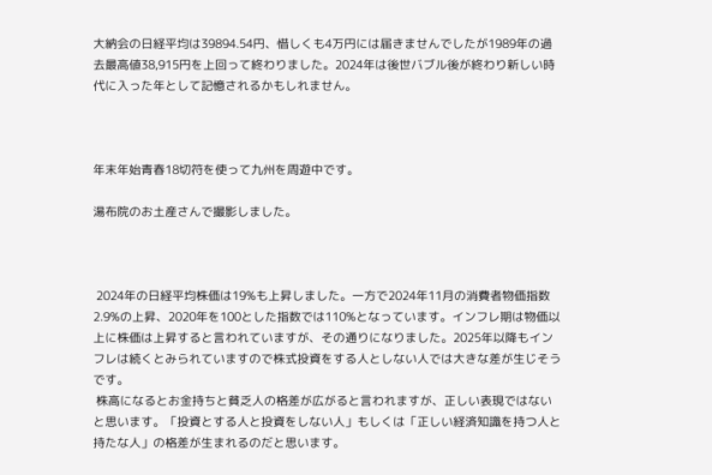大納会の日経平均は39894.54円、惜しくも4万円には届きませんでしたが1989年の過去最高値38,915円を上回って終わりました。2024年は後世バブル後が終わり新しい時代に入った年として記憶されるかもしれません。



年末年始青春18切符を使って九州を周遊中です。

湯布院のお土産さんで撮影しました。



 2024年の日経平均株価は19%も上昇しました。一方で2024年11月の消費者物価指数2.9%の上昇、2020年を100とした指数では110%となっています。インフレ期は物価以上に株価は上昇すると言われていますが、その通りになりました。2025年以降もインフレは続くとみられていますので株式投資をする人としない人では大きな差が生じそうです。
 株高になるとお金持ちと貧乏人の格差が広がると言われますが、正しい表現ではないと思います。「投資とする人と投資をしない人」もしくは「正しい経済知識を持つ人と持たな人」の格差が生まれるのだと思います。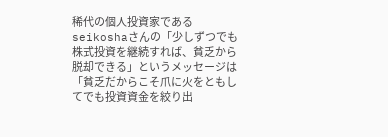稀代の個人投資家であるseikoshaさんの「少しずつでも株式投資を継続すれば、貧乏から脱却できる」というメッセージは「貧乏だからこそ爪に火をともしてでも投資資金を絞り出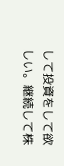して投資をして欲しい。継続して株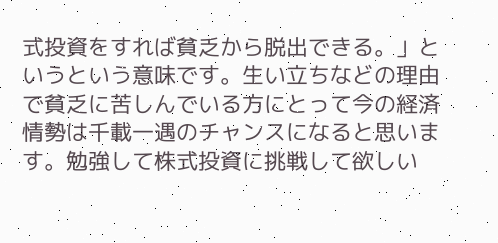式投資をすれば貧乏から脱出できる。」というという意味です。生い立ちなどの理由で貧乏に苦しんでいる方にとって今の経済情勢は千載一遇のチャンスになると思います。勉強して株式投資に挑戦して欲しい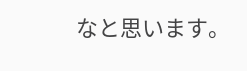なと思います。